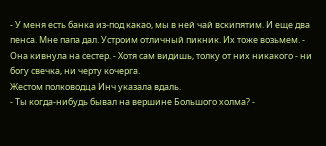- У меня есть банка из-под какао, мы в ней чай вскипятим. И еще два пенса. Мне папа дал. Устроим отличный пикник. Их тоже возьмем. - Она кивнула на сестер. - Хотя сам видишь, толку от них никакого - ни богу свечка, ни черту кочерга.
Жестом полководца Инч указала вдаль.
- Ты когда-нибудь бывал на вершине Большого холма? -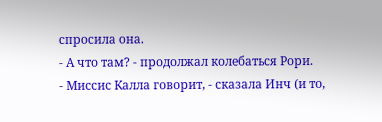спросила она.
- А что там? - продолжал колебаться Рори.
- Миссис Калла говорит, - сказала Инч (и то,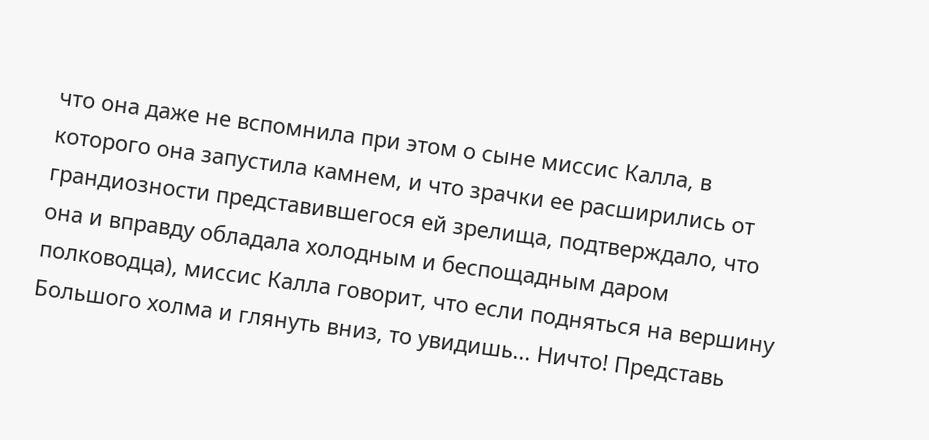что она даже не вспомнила при этом о сыне миссис Калла, в которого она запустила камнем, и что зрачки ее расширились от грандиозности представившегося ей зрелища, подтверждало, что она и вправду обладала холодным и беспощадным даром полководца), миссис Калла говорит, что если подняться на вершину Большого холма и глянуть вниз, то увидишь... Ничто! Представь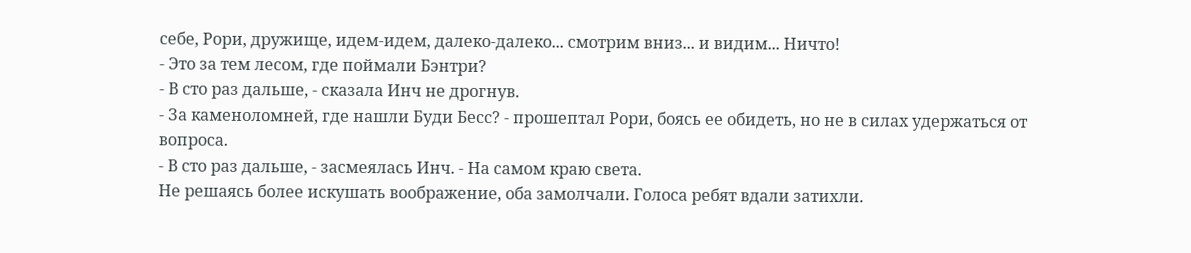себе, Рори, дружище, идем-идем, далеко-далеко... смотрим вниз... и видим... Ничто!
- Это за тем лесом, где поймали Бэнтри?
- В сто раз дальше, - сказала Инч не дрогнув.
- За каменоломней, где нашли Буди Бесс? - прошептал Рори, боясь ее обидеть, но не в силах удержаться от вопроса.
- В сто раз дальше, - засмеялась Инч. - На самом краю света.
Не решаясь более искушать воображение, оба замолчали. Голоса ребят вдали затихли.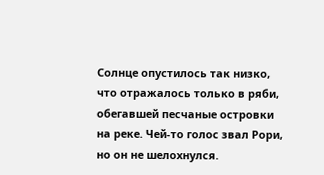Солнце опустилось так низко, что отражалось только в ряби, обегавшей песчаные островки на реке. Чей-то голос звал Рори, но он не шелохнулся.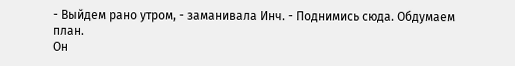- Выйдем рано утром, - заманивала Инч. - Поднимись сюда. Обдумаем план.
Он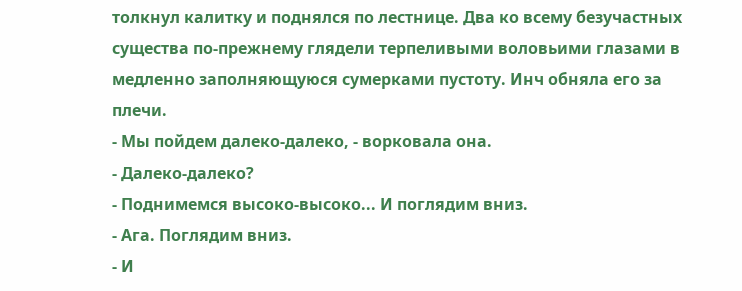толкнул калитку и поднялся по лестнице. Два ко всему безучастных существа по-прежнему глядели терпеливыми воловьими глазами в медленно заполняющуюся сумерками пустоту. Инч обняла его за плечи.
- Мы пойдем далеко-далеко, - ворковала она.
- Далеко-далеко?
- Поднимемся высоко-высоко... И поглядим вниз.
- Ага. Поглядим вниз.
- И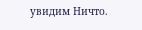увидим Ничто.